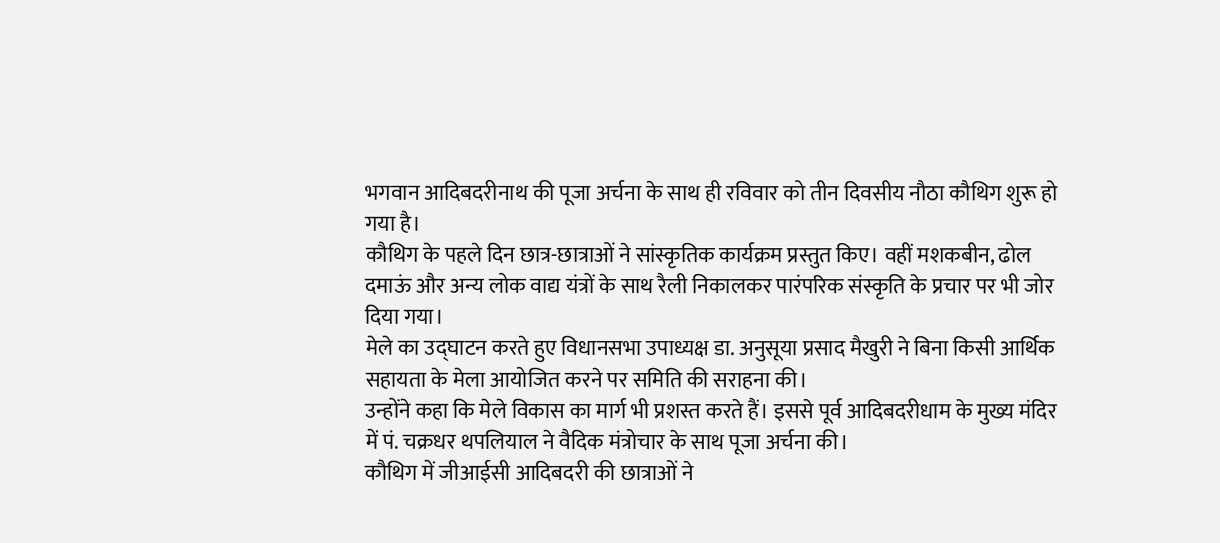भगवान आदिबदरीनाथ की पूजा अर्चना के साथ ही रविवार को तीन दिवसीय नौठा कौथिग शुरू हो गया है।
कौथिग के पहले दिन छात्र-छात्राओं ने सांस्कृतिक कार्यक्रम प्रस्तुत किए। वहीं मशकबीन, ढोल दमाऊं और अन्य लोक वाद्य यंत्रों के साथ रैली निकालकर पारंपरिक संस्कृति के प्रचार पर भी जोर दिया गया।
मेले का उद्घाटन करते हुए विधानसभा उपाध्यक्ष डा. अनुसूया प्रसाद मैखुरी ने बिना किसी आर्थिक सहायता के मेला आयोजित करने पर समिति की सराहना की।
उन्होंने कहा कि मेले विकास का मार्ग भी प्रशस्त करते हैं। इससे पूर्व आदिबदरीधाम के मुख्य मंदिर में पं. चक्रधर थपलियाल ने वैदिक मंत्रोचार के साथ पूजा अर्चना की।
कौथिग में जीआईसी आदिबदरी की छात्राओं ने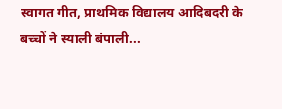स्वागत गीत, प्राथमिक विद्यालय आदिबदरी के बच्चों ने स्याली बंपाली...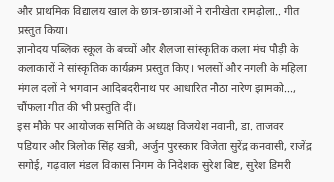और प्राथमिक विद्यालय खाल के छात्र-छात्राओं ने रानीखेता रामढ़ोला.. गीत प्रस्तुत किया।
ज्ञानोदय पब्लिक स्कूल के बच्चों और शैलजा सांस्कृतिक कला मंच पौड़ी के कलाकारों ने सांस्कृतिक कार्यक्रम प्रस्तुत किए। भलसों और नगली के महिला मंगल दलों ने भगवान आदिबदरीनाथ पर आधारित नौठा नारेण झामको..., चौंफला गीत की भी प्रस्तुति दीं।
इस मौके पर आयोजक समिति के अध्यक्ष विजयेश नवानी, डा. ताजवर पडियार और त्रिलोक सिंह खत्री, अर्जुन पुरस्कार विजेता सुरेंद्र कनवासी, राजेंद्र सगोई, गढ़वाल मंडल विकास निगम के निदेशक सुरेश बिष्ट, सुरेश डिमरी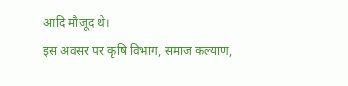आदि मौजूद थे।
इस अवसर पर कृषि विभाग, समाज कल्याण,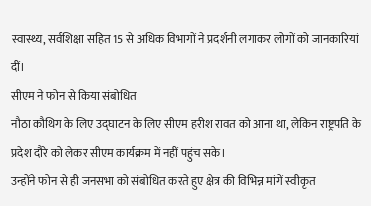स्वास्थ्य, सर्वशिक्षा सहित 15 से अधिक विभागों ने प्रदर्शनी लगाकर लोगों को जानकारियां दीं।
सीएम ने फोन से किया संबोधित
नौठा कौथिग के लिए उद्घाटन के लिए सीएम हरीश रावत को आना था, लेकिन राष्ट्रपति के प्रदेश दौरे को लेकर सीएम कार्यक्रम में नहीं पहुंच सके।
उन्होंने फोन से ही जनसभा को संबोधित करते हुए क्षेत्र की विभिन्न मांगें स्वीकृत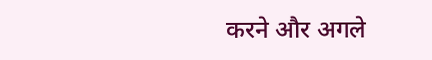करने और अगले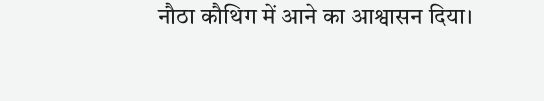नौठा कौथिग में आने का आश्वासन दिया।